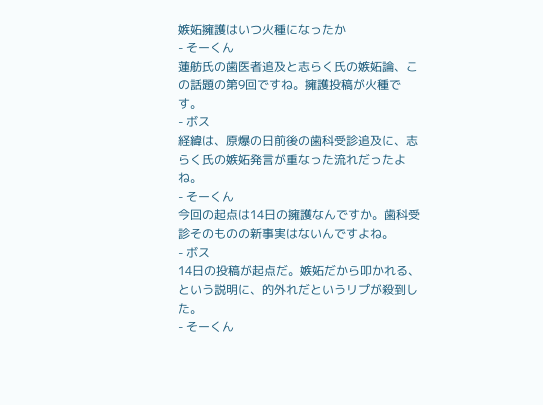嫉妬擁護はいつ火種になったか
- そーくん
蓮舫氏の歯医者追及と志らく氏の嫉妬論、この話題の第9回ですね。擁護投稿が火種です。
- ボス
経緯は、原爆の日前後の歯科受診追及に、志らく氏の嫉妬発言が重なった流れだったよね。
- そーくん
今回の起点は14日の擁護なんですか。歯科受診そのものの新事実はないんですよね。
- ボス
14日の投稿が起点だ。嫉妬だから叩かれる、という説明に、的外れだというリプが殺到した。
- そーくん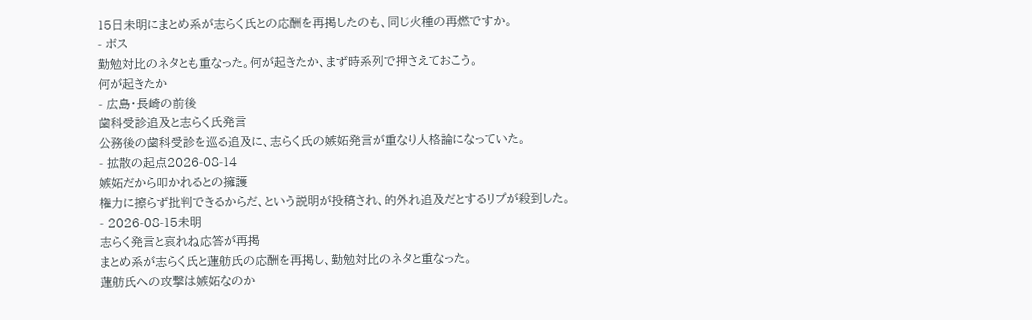15日未明にまとめ系が志らく氏との応酬を再掲したのも、同じ火種の再燃ですか。
- ボス
勤勉対比のネタとも重なった。何が起きたか、まず時系列で押さえておこう。
何が起きたか
- 広島・長崎の前後
歯科受診追及と志らく氏発言
公務後の歯科受診を巡る追及に、志らく氏の嫉妬発言が重なり人格論になっていた。
- 拡散の起点2026-08-14
嫉妬だから叩かれるとの擁護
権力に擦らず批判できるからだ、という説明が投稿され、的外れ追及だとするリプが殺到した。
- 2026-08-15未明
志らく発言と哀れね応答が再掲
まとめ系が志らく氏と蓮舫氏の応酬を再掲し、勤勉対比のネタと重なった。
蓮舫氏への攻撃は嫉妬なのか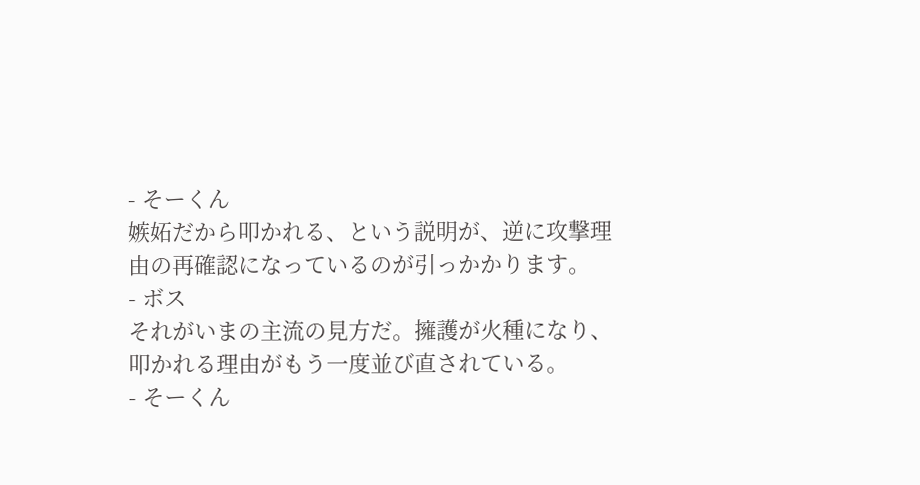- そーくん
嫉妬だから叩かれる、という説明が、逆に攻撃理由の再確認になっているのが引っかかります。
- ボス
それがいまの主流の見方だ。擁護が火種になり、叩かれる理由がもう一度並び直されている。
- そーくん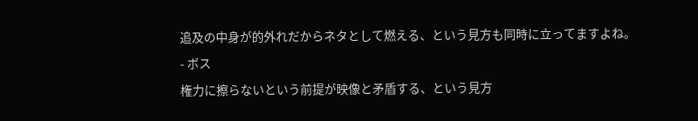追及の中身が的外れだからネタとして燃える、という見方も同時に立ってますよね。
- ボス
権力に擦らないという前提が映像と矛盾する、という見方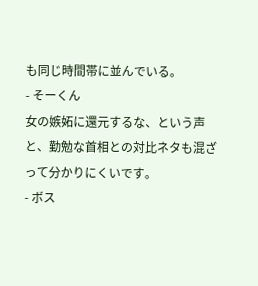も同じ時間帯に並んでいる。
- そーくん
女の嫉妬に還元するな、という声と、勤勉な首相との対比ネタも混ざって分かりにくいです。
- ボス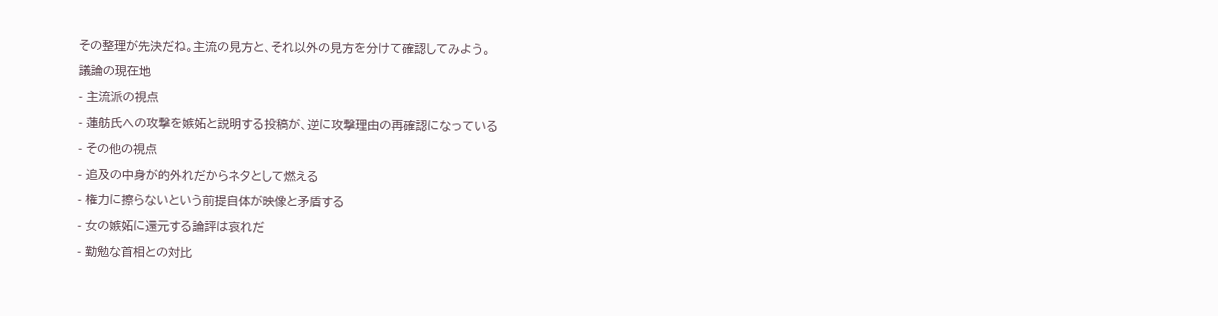その整理が先決だね。主流の見方と、それ以外の見方を分けて確認してみよう。
議論の現在地
- 主流派の視点
- 蓮舫氏への攻撃を嫉妬と説明する投稿が、逆に攻撃理由の再確認になっている
- その他の視点
- 追及の中身が的外れだからネタとして燃える
- 権力に擦らないという前提自体が映像と矛盾する
- 女の嫉妬に還元する論評は哀れだ
- 勤勉な首相との対比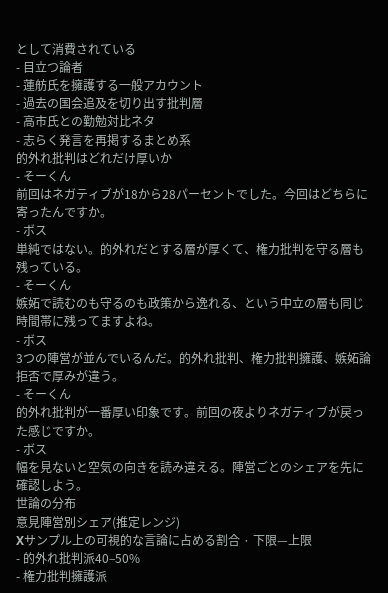として消費されている
- 目立つ論者
- 蓮舫氏を擁護する一般アカウント
- 過去の国会追及を切り出す批判層
- 高市氏との勤勉対比ネタ
- 志らく発言を再掲するまとめ系
的外れ批判はどれだけ厚いか
- そーくん
前回はネガティブが18から28パーセントでした。今回はどちらに寄ったんですか。
- ボス
単純ではない。的外れだとする層が厚くて、権力批判を守る層も残っている。
- そーくん
嫉妬で読むのも守るのも政策から逸れる、という中立の層も同じ時間帯に残ってますよね。
- ボス
3つの陣営が並んでいるんだ。的外れ批判、権力批判擁護、嫉妬論拒否で厚みが違う。
- そーくん
的外れ批判が一番厚い印象です。前回の夜よりネガティブが戻った感じですか。
- ボス
幅を見ないと空気の向きを読み違える。陣営ごとのシェアを先に確認しよう。
世論の分布
意見陣営別シェア(推定レンジ)
Xサンプル上の可視的な言論に占める割合 · 下限—上限
- 的外れ批判派40–50%
- 権力批判擁護派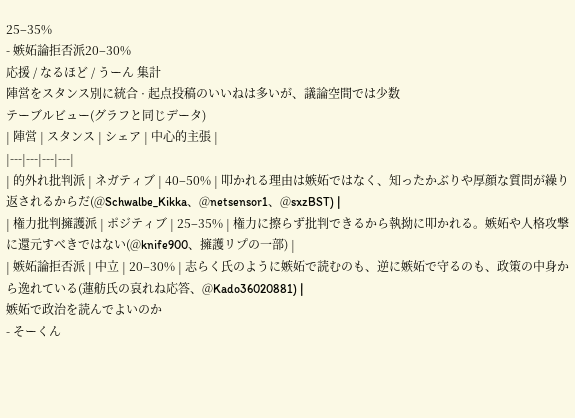25–35%
- 嫉妬論拒否派20–30%
応援 / なるほど / うーん 集計
陣営をスタンス別に統合 · 起点投稿のいいねは多いが、議論空間では少数
テーブルビュー(グラフと同じデータ)
| 陣営 | スタンス | シェア | 中心的主張 |
|---|---|---|---|
| 的外れ批判派 | ネガティブ | 40–50% | 叩かれる理由は嫉妬ではなく、知ったかぶりや厚顔な質問が繰り返されるからだ(@Schwalbe_Kikka、@netsensor1、@sxzBST) |
| 権力批判擁護派 | ポジティブ | 25–35% | 権力に擦らず批判できるから執拗に叩かれる。嫉妬や人格攻撃に還元すべきではない(@knife900、擁護リプの一部) |
| 嫉妬論拒否派 | 中立 | 20–30% | 志らく氏のように嫉妬で読むのも、逆に嫉妬で守るのも、政策の中身から逸れている(蓮舫氏の哀れね応答、@Kado36020881) |
嫉妬で政治を読んでよいのか
- そーくん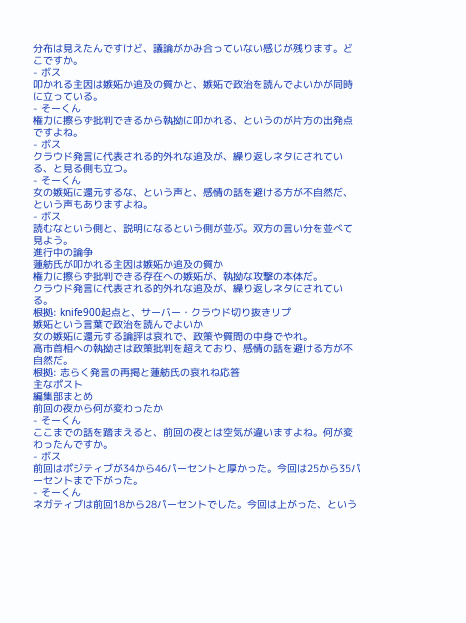分布は見えたんですけど、議論がかみ合っていない感じが残ります。どこですか。
- ボス
叩かれる主因は嫉妬か追及の質かと、嫉妬で政治を読んでよいかが同時に立っている。
- そーくん
権力に擦らず批判できるから執拗に叩かれる、というのが片方の出発点ですよね。
- ボス
クラウド発言に代表される的外れな追及が、繰り返しネタにされている、と見る側も立つ。
- そーくん
女の嫉妬に還元するな、という声と、感情の話を避ける方が不自然だ、という声もありますよね。
- ボス
読むなという側と、説明になるという側が並ぶ。双方の言い分を並べて見よう。
進行中の論争
蓮舫氏が叩かれる主因は嫉妬か追及の質か
権力に擦らず批判できる存在への嫉妬が、執拗な攻撃の本体だ。
クラウド発言に代表される的外れな追及が、繰り返しネタにされている。
根拠: knife900起点と、サーバー・クラウド切り抜きリプ
嫉妬という言葉で政治を読んでよいか
女の嫉妬に還元する論評は哀れで、政策や質問の中身でやれ。
高市首相への執拗さは政策批判を超えており、感情の話を避ける方が不自然だ。
根拠: 志らく発言の再掲と蓮舫氏の哀れね応答
主なポスト
編集部まとめ
前回の夜から何が変わったか
- そーくん
ここまでの話を踏まえると、前回の夜とは空気が違いますよね。何が変わったんですか。
- ボス
前回はポジティブが34から46パーセントと厚かった。今回は25から35パーセントまで下がった。
- そーくん
ネガティブは前回18から28パーセントでした。今回は上がった、という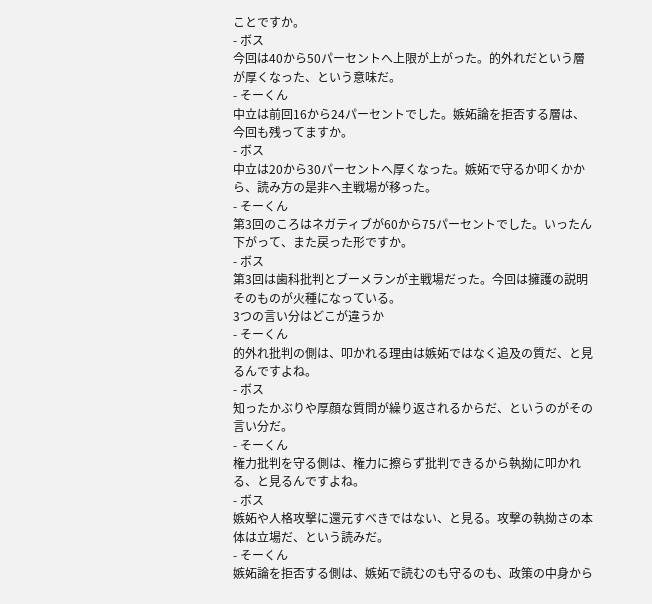ことですか。
- ボス
今回は40から50パーセントへ上限が上がった。的外れだという層が厚くなった、という意味だ。
- そーくん
中立は前回16から24パーセントでした。嫉妬論を拒否する層は、今回も残ってますか。
- ボス
中立は20から30パーセントへ厚くなった。嫉妬で守るか叩くかから、読み方の是非へ主戦場が移った。
- そーくん
第3回のころはネガティブが60から75パーセントでした。いったん下がって、また戻った形ですか。
- ボス
第3回は歯科批判とブーメランが主戦場だった。今回は擁護の説明そのものが火種になっている。
3つの言い分はどこが違うか
- そーくん
的外れ批判の側は、叩かれる理由は嫉妬ではなく追及の質だ、と見るんですよね。
- ボス
知ったかぶりや厚顔な質問が繰り返されるからだ、というのがその言い分だ。
- そーくん
権力批判を守る側は、権力に擦らず批判できるから執拗に叩かれる、と見るんですよね。
- ボス
嫉妬や人格攻撃に還元すべきではない、と見る。攻撃の執拗さの本体は立場だ、という読みだ。
- そーくん
嫉妬論を拒否する側は、嫉妬で読むのも守るのも、政策の中身から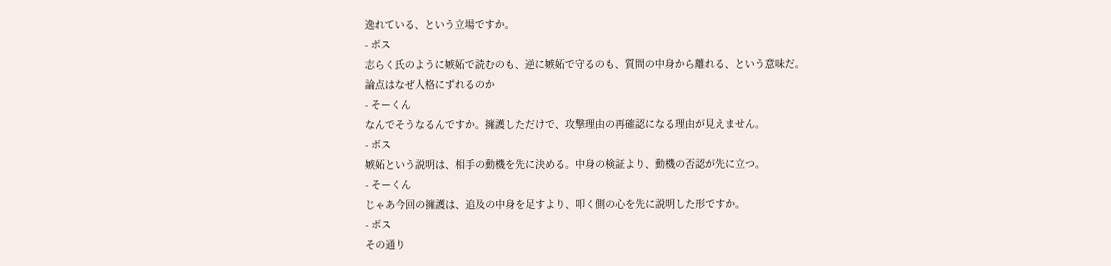逸れている、という立場ですか。
- ボス
志らく氏のように嫉妬で読むのも、逆に嫉妬で守るのも、質問の中身から離れる、という意味だ。
論点はなぜ人格にずれるのか
- そーくん
なんでそうなるんですか。擁護しただけで、攻撃理由の再確認になる理由が見えません。
- ボス
嫉妬という説明は、相手の動機を先に決める。中身の検証より、動機の否認が先に立つ。
- そーくん
じゃあ今回の擁護は、追及の中身を足すより、叩く側の心を先に説明した形ですか。
- ボス
その通り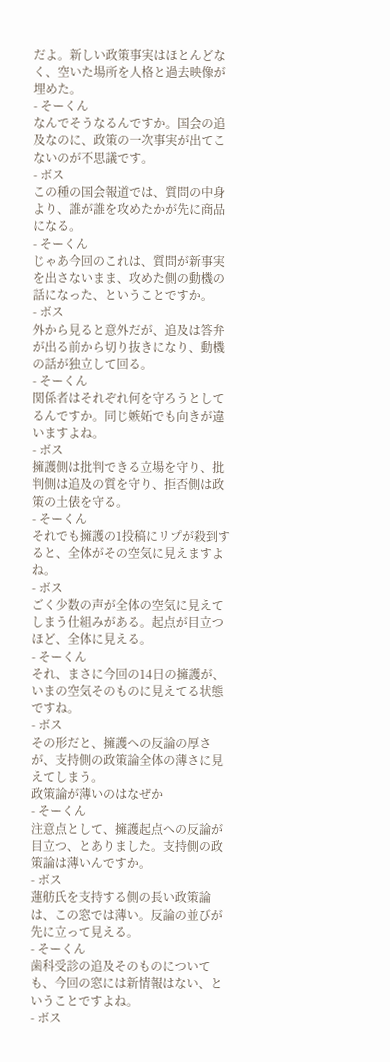だよ。新しい政策事実はほとんどなく、空いた場所を人格と過去映像が埋めた。
- そーくん
なんでそうなるんですか。国会の追及なのに、政策の一次事実が出てこないのが不思議です。
- ボス
この種の国会報道では、質問の中身より、誰が誰を攻めたかが先に商品になる。
- そーくん
じゃあ今回のこれは、質問が新事実を出さないまま、攻めた側の動機の話になった、ということですか。
- ボス
外から見ると意外だが、追及は答弁が出る前から切り抜きになり、動機の話が独立して回る。
- そーくん
関係者はそれぞれ何を守ろうとしてるんですか。同じ嫉妬でも向きが違いますよね。
- ボス
擁護側は批判できる立場を守り、批判側は追及の質を守り、拒否側は政策の土俵を守る。
- そーくん
それでも擁護の1投稿にリプが殺到すると、全体がその空気に見えますよね。
- ボス
ごく少数の声が全体の空気に見えてしまう仕組みがある。起点が目立つほど、全体に見える。
- そーくん
それ、まさに今回の14日の擁護が、いまの空気そのものに見えてる状態ですね。
- ボス
その形だと、擁護への反論の厚さが、支持側の政策論全体の薄さに見えてしまう。
政策論が薄いのはなぜか
- そーくん
注意点として、擁護起点への反論が目立つ、とありました。支持側の政策論は薄いんですか。
- ボス
蓮舫氏を支持する側の長い政策論は、この窓では薄い。反論の並びが先に立って見える。
- そーくん
歯科受診の追及そのものについても、今回の窓には新情報はない、ということですよね。
- ボス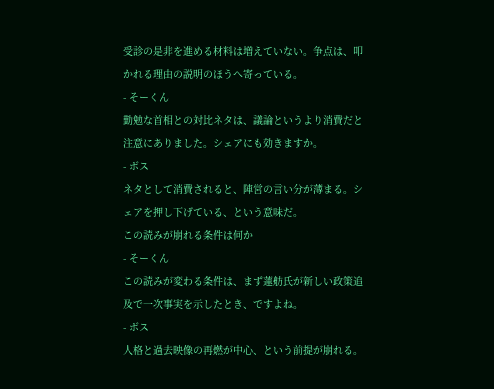受診の是非を進める材料は増えていない。争点は、叩かれる理由の説明のほうへ寄っている。
- そーくん
勤勉な首相との対比ネタは、議論というより消費だと注意にありました。シェアにも効きますか。
- ボス
ネタとして消費されると、陣営の言い分が薄まる。シェアを押し下げている、という意味だ。
この読みが崩れる条件は何か
- そーくん
この読みが変わる条件は、まず蓮舫氏が新しい政策追及で一次事実を示したとき、ですよね。
- ボス
人格と過去映像の再燃が中心、という前提が崩れる。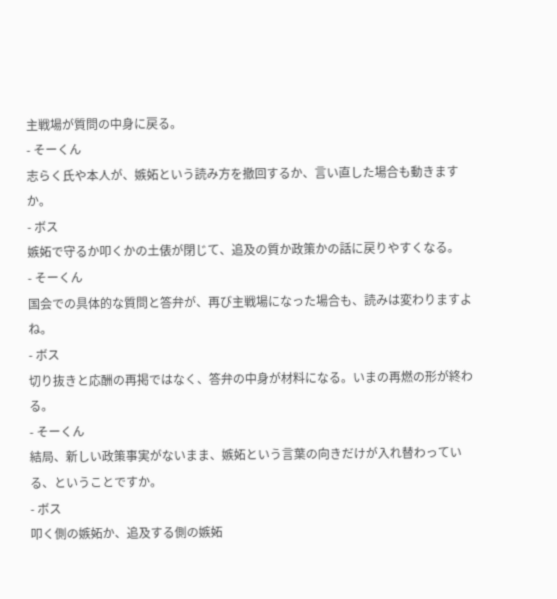主戦場が質問の中身に戻る。
- そーくん
志らく氏や本人が、嫉妬という読み方を撤回するか、言い直した場合も動きますか。
- ボス
嫉妬で守るか叩くかの土俵が閉じて、追及の質か政策かの話に戻りやすくなる。
- そーくん
国会での具体的な質問と答弁が、再び主戦場になった場合も、読みは変わりますよね。
- ボス
切り抜きと応酬の再掲ではなく、答弁の中身が材料になる。いまの再燃の形が終わる。
- そーくん
結局、新しい政策事実がないまま、嫉妬という言葉の向きだけが入れ替わっている、ということですか。
- ボス
叩く側の嫉妬か、追及する側の嫉妬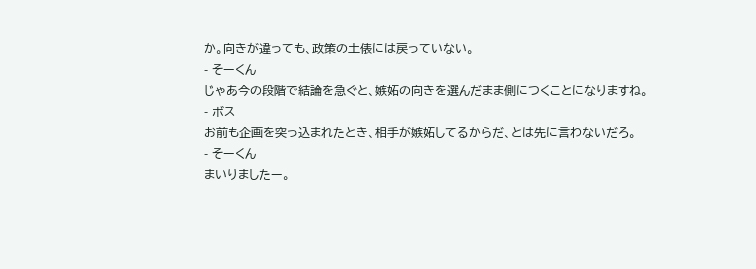か。向きが違っても、政策の土俵には戻っていない。
- そーくん
じゃあ今の段階で結論を急ぐと、嫉妬の向きを選んだまま側につくことになりますね。
- ボス
お前も企画を突っ込まれたとき、相手が嫉妬してるからだ、とは先に言わないだろ。
- そーくん
まいりましたー。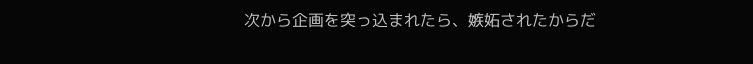次から企画を突っ込まれたら、嫉妬されたからだ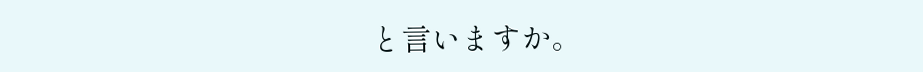と言いますか。